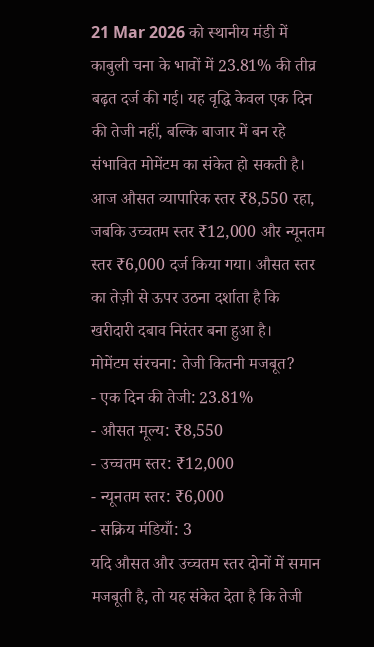21 Mar 2026 को स्थानीय मंडी में काबुली चना के भावों में 23.81% की तीव्र बढ़त दर्ज की गई। यह वृद्धि केवल एक दिन की तेजी नहीं, बल्कि बाजार में बन रहे संभावित मोमेंटम का संकेत हो सकती है।
आज औसत व्यापारिक स्तर ₹8,550 रहा, जबकि उच्चतम स्तर ₹12,000 और न्यूनतम स्तर ₹6,000 दर्ज किया गया। औसत स्तर का तेज़ी से ऊपर उठना दर्शाता है कि खरीदारी दबाव निरंतर बना हुआ है।
मोमेंटम संरचना: तेजी कितनी मजबूत?
- एक दिन की तेजी: 23.81%
- औसत मूल्य: ₹8,550
- उच्चतम स्तर: ₹12,000
- न्यूनतम स्तर: ₹6,000
- सक्रिय मंडियाँ: 3
यदि औसत और उच्चतम स्तर दोनों में समान मजबूती है, तो यह संकेत देता है कि तेजी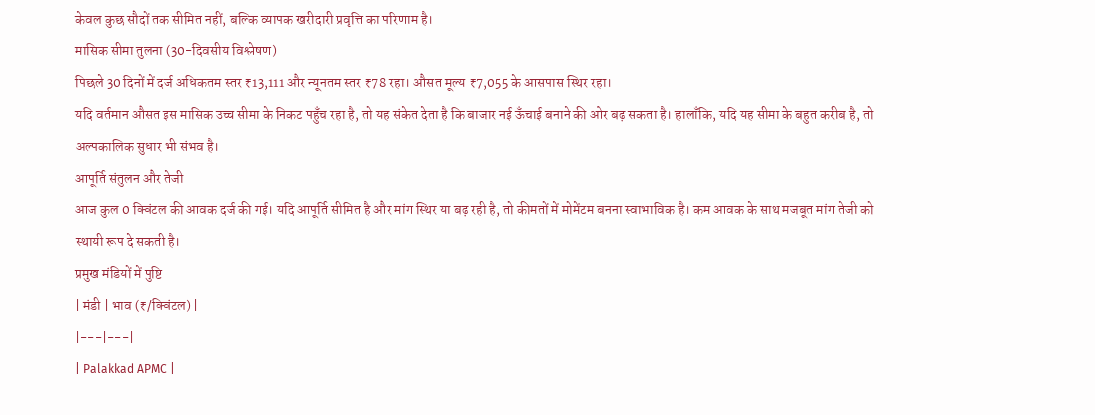केवल कुछ सौदों तक सीमित नहीं, बल्कि व्यापक खरीदारी प्रवृत्ति का परिणाम है।
मासिक सीमा तुलना (30-दिवसीय विश्लेषण)
पिछले 30 दिनों में दर्ज अधिकतम स्तर ₹13,111 और न्यूनतम स्तर ₹78 रहा। औसत मूल्य ₹7,055 के आसपास स्थिर रहा।
यदि वर्तमान औसत इस मासिक उच्च सीमा के निकट पहुँच रहा है, तो यह संकेत देता है कि बाजार नई ऊँचाई बनाने की ओर बढ़ सकता है। हालाँकि, यदि यह सीमा के बहुत करीब है, तो अल्पकालिक सुधार भी संभव है।
आपूर्ति संतुलन और तेजी
आज कुल 0 क्विंटल की आवक दर्ज की गई। यदि आपूर्ति सीमित है और मांग स्थिर या बढ़ रही है, तो कीमतों में मोमेंटम बनना स्वाभाविक है। कम आवक के साथ मजबूत मांग तेजी को स्थायी रूप दे सकती है।
प्रमुख मंडियों में पुष्टि
| मंडी | भाव (₹/क्विंटल) |
|---|---|
| Palakkad APMC |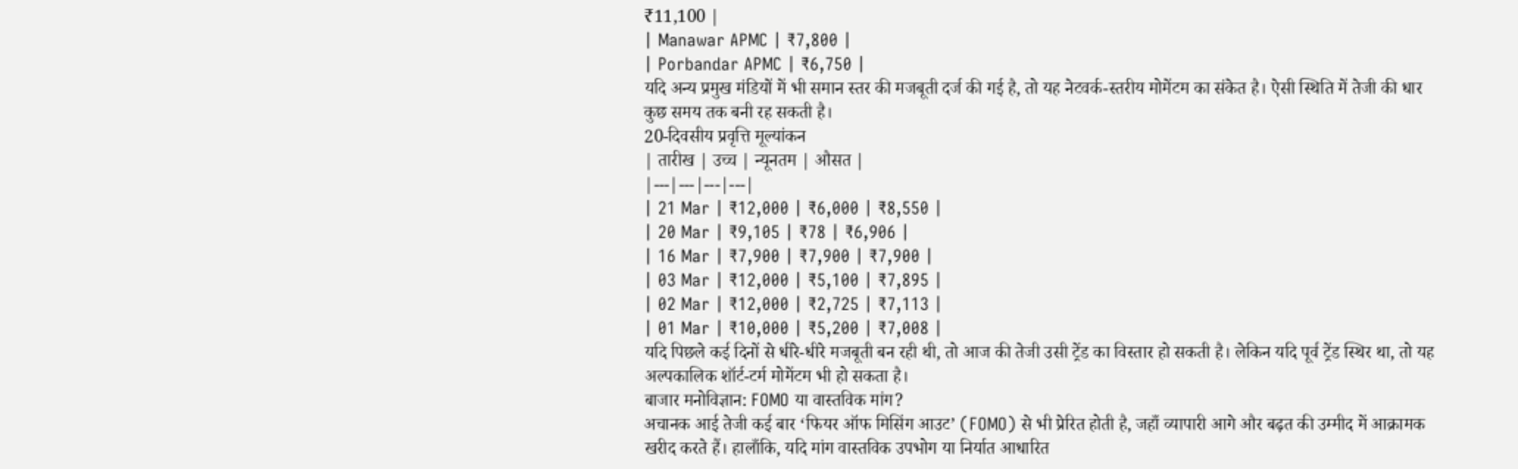₹11,100 |
| Manawar APMC | ₹7,800 |
| Porbandar APMC | ₹6,750 |
यदि अन्य प्रमुख मंडियों में भी समान स्तर की मजबूती दर्ज की गई है, तो यह नेटवर्क-स्तरीय मोमेंटम का संकेत है। ऐसी स्थिति में तेजी की धार कुछ समय तक बनी रह सकती है।
20-दिवसीय प्रवृत्ति मूल्यांकन
| तारीख | उच्च | न्यूनतम | औसत |
|---|---|---|---|
| 21 Mar | ₹12,000 | ₹6,000 | ₹8,550 |
| 20 Mar | ₹9,105 | ₹78 | ₹6,906 |
| 16 Mar | ₹7,900 | ₹7,900 | ₹7,900 |
| 03 Mar | ₹12,000 | ₹5,100 | ₹7,895 |
| 02 Mar | ₹12,000 | ₹2,725 | ₹7,113 |
| 01 Mar | ₹10,000 | ₹5,200 | ₹7,008 |
यदि पिछले कई दिनों से धीरे-धीरे मजबूती बन रही थी, तो आज की तेजी उसी ट्रेंड का विस्तार हो सकती है। लेकिन यदि पूर्व ट्रेंड स्थिर था, तो यह अल्पकालिक शॉर्ट-टर्म मोमेंटम भी हो सकता है।
बाजार मनोविज्ञान: FOMO या वास्तविक मांग?
अचानक आई तेजी कई बार ‘फियर ऑफ मिसिंग आउट’ (FOMO) से भी प्रेरित होती है, जहाँ व्यापारी आगे और बढ़त की उम्मीद में आक्रामक खरीद करते हैं। हालाँकि, यदि मांग वास्तविक उपभोग या निर्यात आधारित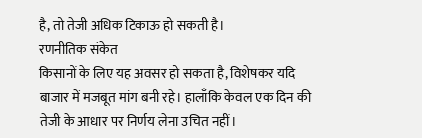है, तो तेजी अधिक टिकाऊ हो सकती है।
रणनीतिक संकेत
किसानों के लिए यह अवसर हो सकता है, विशेषकर यदि बाजार में मजबूत मांग बनी रहे। हालाँकि केवल एक दिन की तेजी के आधार पर निर्णय लेना उचित नहीं।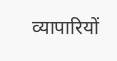व्यापारियों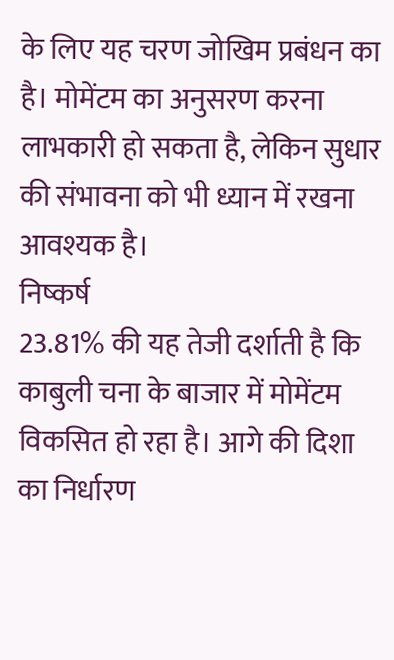के लिए यह चरण जोखिम प्रबंधन का है। मोमेंटम का अनुसरण करना लाभकारी हो सकता है, लेकिन सुधार की संभावना को भी ध्यान में रखना आवश्यक है।
निष्कर्ष
23.81% की यह तेजी दर्शाती है कि काबुली चना के बाजार में मोमेंटम विकसित हो रहा है। आगे की दिशा का निर्धारण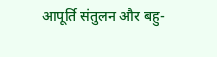आपूर्ति संतुलन और बहु-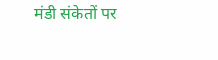मंडी संकेतों पर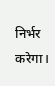निर्भर करेगा।